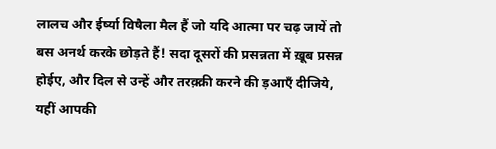लालच और ईर्ष्या विषैला मैल हैं जो यदि आत्मा पर चढ़ जायें तो बस अनर्थ करके छोड़ते हैं! सदा दूसरों की प्रसन्नता में ख़ूब प्रसन्न होईए, और दिल से उन्हें और तरक़्क़ी करने की ड़आएँ दीजिये, यहीं आपकी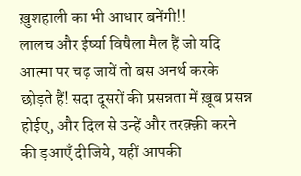ख़ुशहाली का भी आधार बनेंगी!!
लालच और ईर्ष्या विषैला मैल हैं जो यदि आत्मा पर चढ़ जायें तो बस अनर्थ करके छोड़ते हैं! सदा दूसरों की प्रसन्नता में ख़ूब प्रसन्न होईए, और दिल से उन्हें और तरक़्क़ी करने की ड़आएँ दीजिये, यहीं आपकी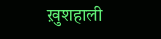ख़ुशहाली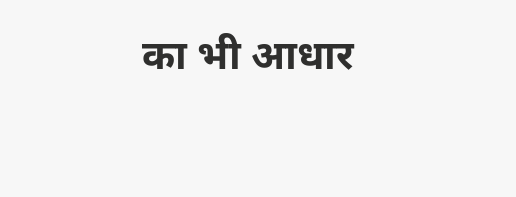का भी आधार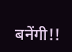बनेंगी!!